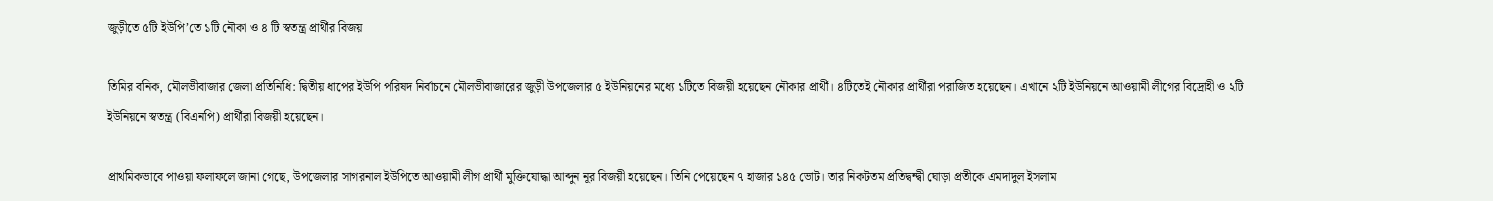জুড়ীতে ৫টি ইউপি’তে ১টি নৌকা ও ৪ টি স্বতন্ত্র প্রার্থীর বিজয়

তিমির বনিক, মৌলভীবাজার জেলা প্রতিনিধি: দ্বিতীয় ধাপের ইউপি পরিষদ নির্বাচনে মৌলভীবাজারের জুড়ী উপজেলার ৫ ইউনিয়নের মধ্যে ১টিতে বিজয়ী হয়েছেন নৌকার প্রার্থী। ৪টিতেই নৌকার প্রার্থীরা পরাজিত হয়েছেন। এখানে ২টি ইউনিয়নে আওয়ামী লীগের বিদ্রোহী ও ২টি ইউনিয়নে স্বতন্ত্র (বিএনপি) প্রার্থীরা বিজয়ী হয়েছেন।

প্রাথমিকভাবে পাওয়া ফলাফলে জানা গেছে, উপজেলার সাগরনাল ইউপিতে আওয়ামী লীগ প্রার্থী মুক্তিযোদ্ধা আব্দুন নূর বিজয়ী হয়েছেন। তিনি পেয়েছেন ৭ হাজার ১৪৫ ভোট। তার নিকটতম প্রতিদ্বন্দ্বী ঘোড়া প্রতীকে এমদাদুল ইসলাম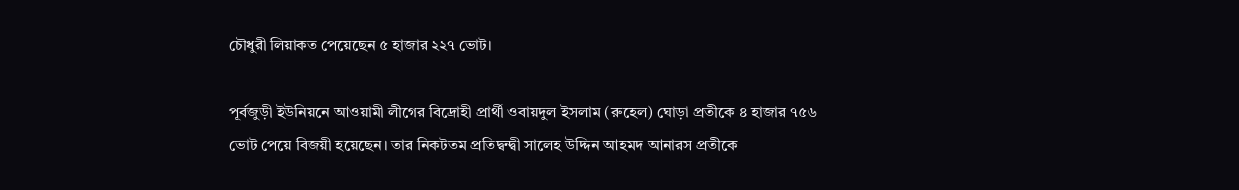চৌধুরী লিয়াকত পেয়েছেন ৫ হাজার ২২৭ ভোট।

পূর্বজুড়ী ইউনিয়নে আওয়ামী লীগের বিদ্রোহী প্রার্থী ওবায়দুল ইসলাম (রুহেল) ঘোড়া প্রতীকে ৪ হাজার ৭৫৬ ভোট পেয়ে বিজয়ী হয়েছেন। তার নিকটতম প্রতিদ্বন্দ্বী সালেহ উদ্দিন আহমদ আনারস প্রতীকে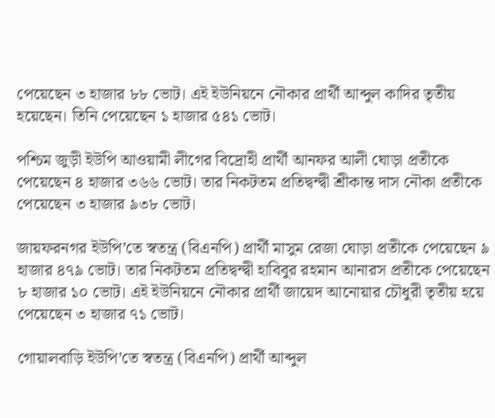পেয়েছেন ৩ হাজার ৮৮ ভোট। এই ইউনিয়নে নৌকার প্রার্থী আব্দুল কাদির তৃতীয় হয়েছেন। তিনি পেয়েছেন ১ হাজার ৫৪১ ভোট।

পশ্চিম জুড়ী ইউপি আওয়ামী লীগের বিদ্রোহী প্রার্থী আনফর আলী ঘোড়া প্রতীকে পেয়েছেন ৪ হাজার ৩৬৬ ভোট। তার নিকটতম প্রতিদ্বন্দ্বী শ্রীকান্ত দাস নৌকা প্রতীকে পেয়েছেন ৩ হাজার ৯৩৮ ভোট।

জায়ফরনগর ইউপি’তে স্বতন্ত্র (বিএনপি) প্রার্থী মাসুম রেজা ঘোড়া প্রতীকে পেয়েছেন ৯ হাজার ৪৭৯ ভোট। তার নিকটতম প্রতিদ্বন্দ্বী হাবিবুর রহমান আনারস প্রতীকে পেয়েছেন ৮ হাজার ১০ ভোট। এই ইউনিয়নে নৌকার প্রার্থী জায়েদ আনোয়ার চৌধুরী তৃতীয় হয়ে পেয়েছেন ৩ হাজার ৭১ ভোট।

গোয়ালবাড়ি ইউপি’তে স্বতন্ত্র (বিএনপি) প্রার্থী আব্দুল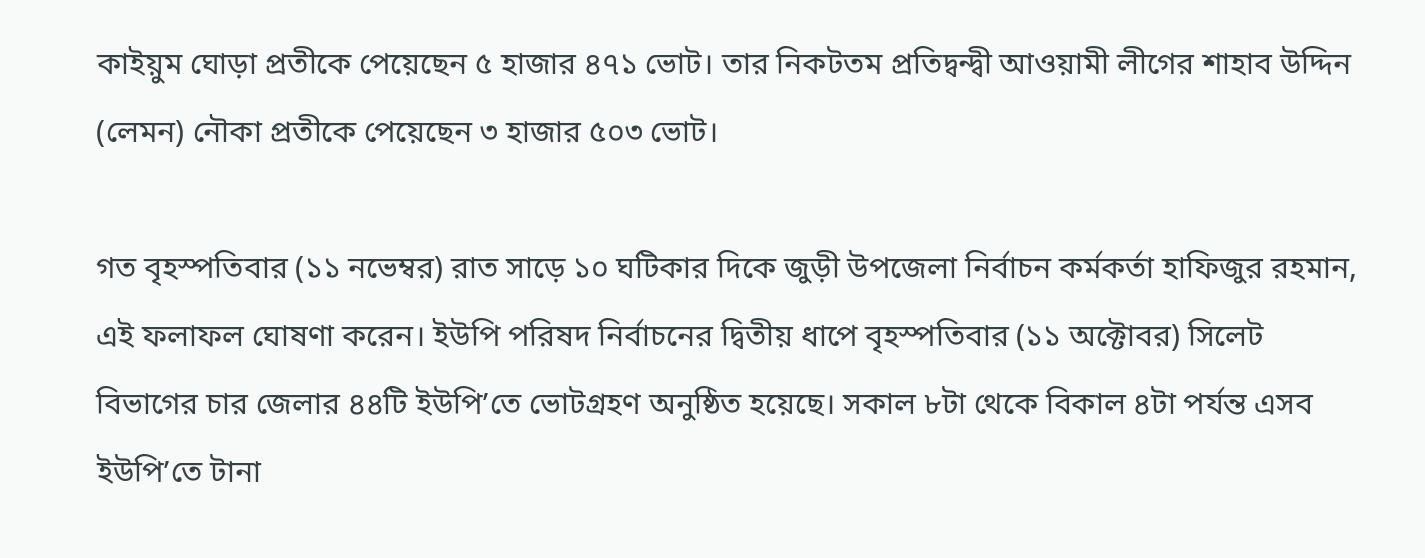কাইয়ুম ঘোড়া প্রতীকে পেয়েছেন ৫ হাজার ৪৭১ ভোট। তার নিকটতম প্রতিদ্বন্দ্বী আওয়ামী লীগের শাহাব উদ্দিন (লেমন) নৌকা প্রতীকে পেয়েছেন ৩ হাজার ৫০৩ ভোট।

গত বৃহস্পতিবার (১১ নভেম্বর) রাত সাড়ে ১০ ঘটিকার দিকে জুড়ী উপজেলা নির্বাচন কর্মকর্তা হাফিজুর রহমান, এই ফলাফল ঘোষণা করেন। ইউপি পরিষদ নির্বাচনের দ্বিতীয় ধাপে বৃহস্পতিবার (১১ অক্টোবর) সিলেট বিভাগের চার জেলার ৪৪টি ইউপি’তে ভোটগ্রহণ অনুষ্ঠিত হয়েছে। সকাল ৮টা থেকে বিকাল ৪টা পর্যন্ত এসব ইউপি’তে টানা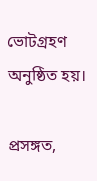ভোটগ্রহণ অনুষ্ঠিত হয়।

প্রসঙ্গত,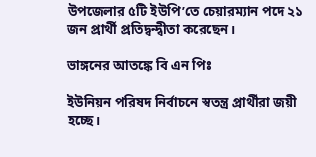উপজেলার ৫টি ইউপি’তে চেয়ারম্যান পদে ২১ জন প্রার্থী প্রতিদ্বন্দ্বীতা করেছেন।

ভাঙ্গনের আতঙ্কে বি এন পিঃ

ইউনিয়ন পরিষদ নির্বাচনে স্বতন্ত্র প্রার্থীরা জয়ী হচ্ছে।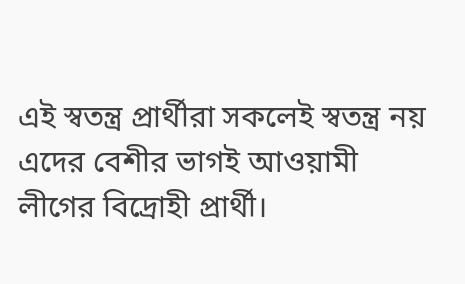এই স্বতন্ত্র প্রার্থীরা সকলেই স্বতন্ত্র নয় এদের বেশীর ভাগই আওয়ামী লীগের বিদ্রোহী প্রার্থী।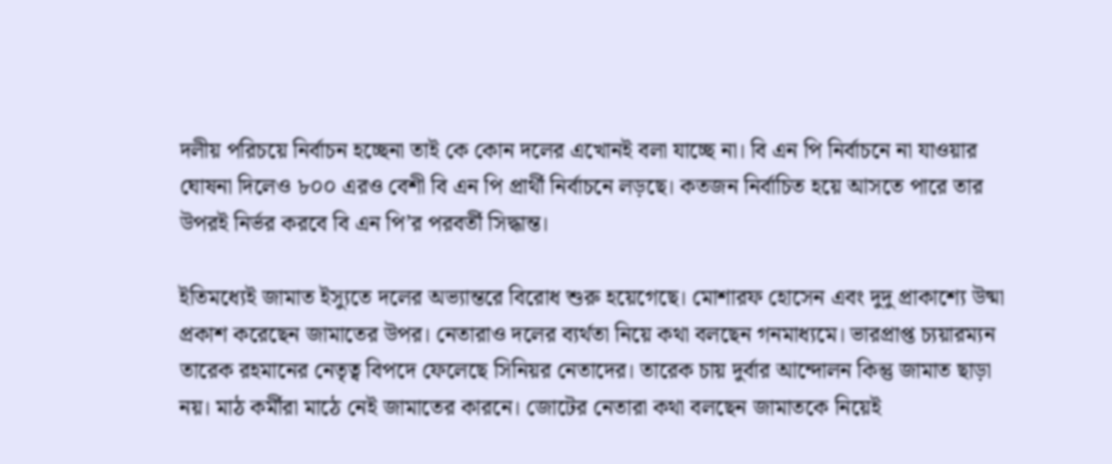দলীয় পরিচয়ে নির্বাচন হচ্ছেনা তাই কে কোন দলের এখোনই বলা যাচ্ছে না। বি এন পি নির্বাচনে না যাওয়ার ঘোষনা দিলেও ৮০০ এরও বেশী বি এন পি প্রার্থী নির্বাচনে লড়ছে। কতজন নির্বাচিত হয়ে আসতে পারে তার উপরই নির্ভর করবে বি এন পি’র পরবর্তী সিদ্ধান্ত।

ইতিমধ্যেই জামাত ইস্যুতে দলের অভ্যান্তরে বিরোধ শুরু হয়েগেছে। মোশারফ হোসেন এবং দুদু প্রাকাশ্যে উষ্মা প্রকাশ করেছেন জামাতের উপর। নেতারাও দলের ব্যর্থতা নিয়ে কথা বলছেন গনমাধ্যমে। ভারপ্রাপ্ত চ্যয়ারম্যন তারেক রহমানের নেতৃত্ব বিপদে ফেলেছে সিনিয়র নেতাদের। তারেক চায় দুর্বার আন্দোলন কিন্তু জামাত ছাড়া নয়। মাঠ কর্মীরা মাঠে নেই জামাতের কারনে। জোটের নেতারা কথা বলছেন জামাতকে নিয়েই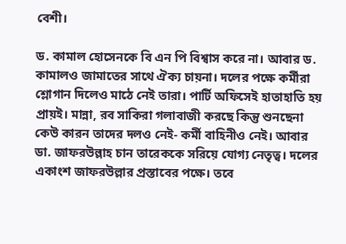বেশী।

ড. কামাল হোসেনকে বি এন পি বিশ্বাস করে না। আবার ড. কামালও জামাতের সাথে ঐক্য চায়না। দলের পক্ষে কর্মীরা শ্লোগান দিলেও মাঠে নেই তারা। পার্টি অফিসেই হাতাহাতি হয় প্রায়ই। মান্না, রব সাকিরা গলাবাজী করছে কিন্তু শুনছেনা কেউ কারন তাদের দলও নেই- কর্মী বাহিনীও নেই। আবার ডা. জাফরউল্লাহ চান তারেককে সরিয়ে যোগ্য নেতৃত্ব। দলের একাংশ জাফরউল্লার প্রস্তাবের পক্ষে। তবে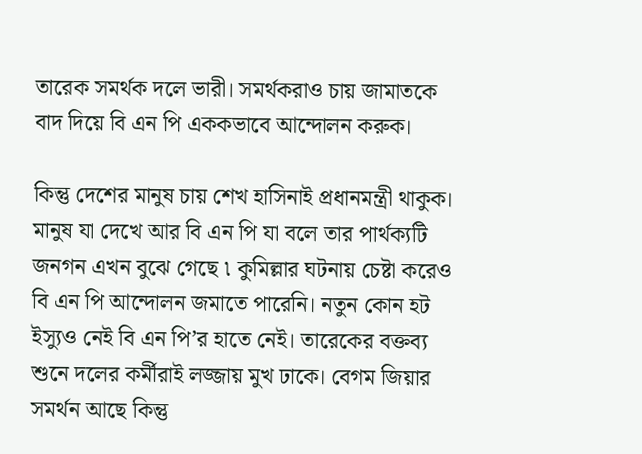তারেক সমর্থক দলে ভারী। সমর্থকরাও চায় জামাতকে বাদ দিয়ে বি এন পি এককভাবে আন্দোলন করুক।

কিন্তু দেশের মানুষ চায় শেখ হাসিনাই প্রধানমন্ত্রী থাকুক। মানুষ যা দেখে আর বি এন পি যা বলে তার পার্থক্যটি জনগন এখন বুঝে গেছে ৷ কুমিল্লার ঘটনায় চেষ্টা করেও বি এন পি আন্দোলন জমাতে পারেনি। নতুন কোন হট ইস্যুও নেই বি এন পি’র হাতে নেই। তারেকের বক্তব্য শুনে দলের কর্মীরাই লজ্জায় মুখ ঢাকে। বেগম জিয়ার সমর্থন আছে কিন্তু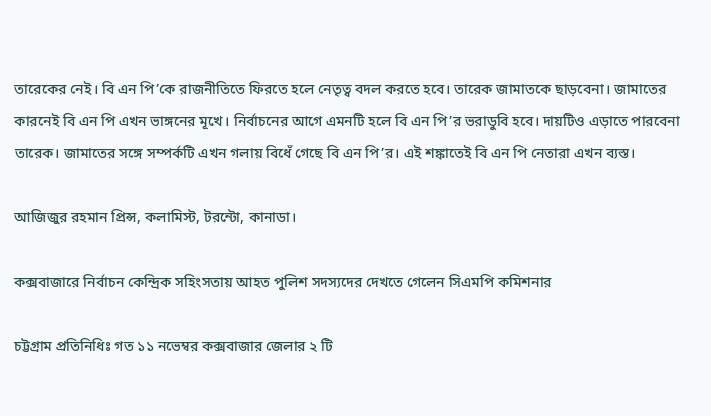তারেকের নেই। বি এন পি’কে রাজনীতিতে ফিরতে হলে নেতৃত্ব বদল করতে হবে। তারেক জামাতকে ছাড়বেনা। জামাতের কারনেই বি এন পি এখন ভাঙ্গনের মূখে। নির্বাচনের আগে এমনটি হলে বি এন পি’র ভরাডুবি হবে। দায়টিও এড়াতে পারবেনা তারেক। জামাতের সঙ্গে সম্পর্কটি এখন গলায় বিধেঁ গেছে বি এন পি’র। এই শঙ্কাতেই বি এন পি নেতারা এখন ব্যস্ত।

আজিজুর রহমান প্রিন্স, কলামিস্ট, টরন্টো, কানাডা।

কক্সবাজারে নির্বাচন কেন্দ্রিক সহিংসতায় আহত পুলিশ সদস্যদের দেখতে গেলেন সিএমপি কমিশনার

চট্টগ্রাম প্রতিনিধিঃ গত ১১ নভেম্বর কক্সবাজার জেলার ২ টি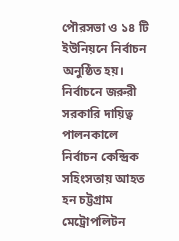পৌরসভা ও ১৪ টি ইউনিয়নে নির্বাচন অনুষ্ঠিত হয়। নির্বাচনে জরুরী সরকারি দায়িত্ব পালনকালে নির্বাচন কেন্দ্রিক সহিংসতায় আহত হন চট্টগ্রাম মেট্রোপলিটন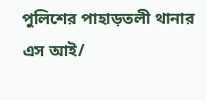পুলিশের পাহাড়তলী থানার এস আই/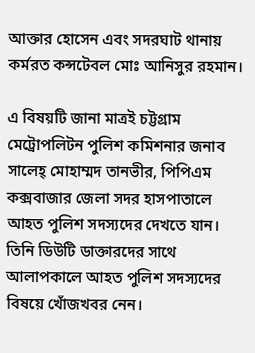আক্তার হোসেন এবং সদরঘাট থানায় কর্মরত কন্সটেবল মোঃ আনিসুর রহমান।

এ বিষয়টি জানা মাত্রই চট্টগ্রাম মেট্রোপলিটন পুলিশ কমিশনার জনাব সালেহ্ মোহাম্মদ তানভীর, পিপিএম কক্সবাজার জেলা সদর হাসপাতালে আহত পুলিশ সদস্যদের দেখতে যান। তিনি ডিউটি ডাক্তারদের সাথে আলাপকালে আহত পুলিশ সদস্যদের বিষয়ে খোঁজখবর নেন।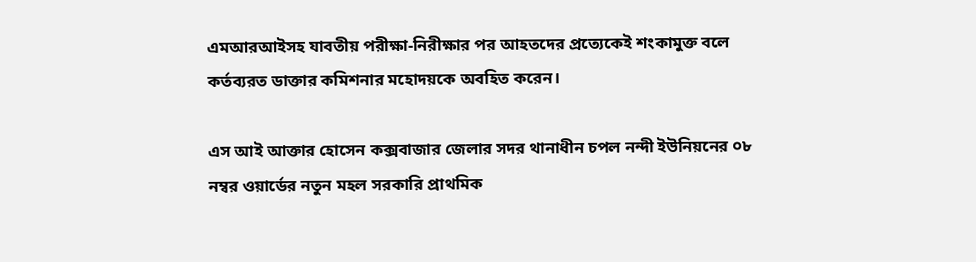এমআরআইসহ যাবতীয় পরীক্ষা-নিরীক্ষার পর আহতদের প্রত্যেকেই শংকামুক্ত বলে কর্তব্যরত ডাক্তার কমিশনার মহোদয়কে অবহিত করেন।

এস আই আক্তার হোসেন কক্সবাজার জেলার সদর থানাধীন চপল নন্দী ইউনিয়নের ০৮ নম্বর ওয়ার্ডের নতুন মহল সরকারি প্রাথমিক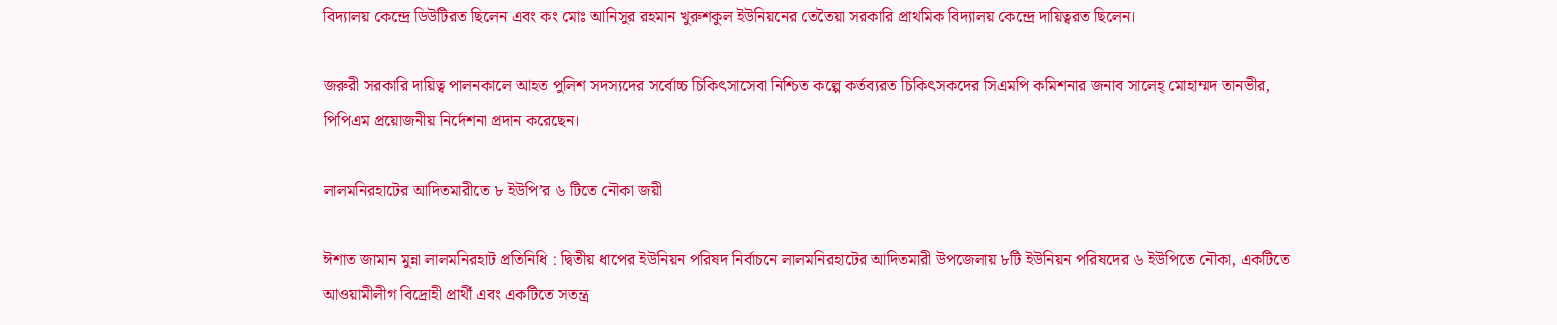বিদ্যালয় কেন্দ্রে ডিউটিরত ছিলেন এবং কং মোঃ আনিসুর রহমান খুরুশকুল ইউনিয়নের তেতৈয়া সরকারি প্রাথমিক বিদ্যালয় কেন্দ্রে দায়িত্বরত ছিলেন।

জরুরী সরকারি দায়িত্ব পালনকালে আহত পুলিশ সদস্যদের সর্বোচ্চ চিকিৎসাসেবা নিশ্চিত কল্পে কর্তব্যরত চিকিৎসকদের সিএমপি কমিশনার জনাব সালেহ্ মোহাম্মদ তানভীর, পিপিএম প্রয়োজনীয় নির্দেশনা প্রদান করেছেন।

লালমনিরহাটের আদিতমারীতে ৮ ইউপি’র ৬ টিতে নৌকা জয়ী

ঈশাত জামান মুন্না লালমনিরহাট প্রতিনিধি : দ্বিতীয় ধাপের ইউনিয়ন পরিষদ নির্বাচনে লালমনিরহাটের আদিতমারী উপজেলায় ৮টি ইউনিয়ন পরিষদের ৬ ইউপিতে নৌকা, একটিতে আওয়ামীলীগ বিদ্রোহী প্রার্থী এবং একটিতে সতন্ত্র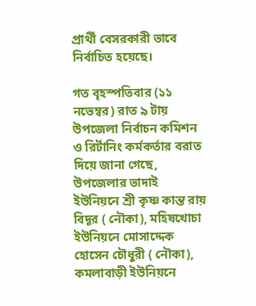প্রার্থী বেসরকারী ভাবে নির্বাচিত হয়েছে।

গত বৃহস্পতিবার (১১ নভেম্বর) রাত ৯ টায় উপজেলা নির্বাচন কমিশন ও রির্টানিং কর্মকর্তার বরাত দিয়ে জানা গেছে, উপজেলার ভাদাই ইউনিয়নে শ্রী কৃষ্ণ কান্ত রায় বিদূর ( নৌকা), মহিষখোচা ইউনিয়নে মোসাদ্দেক হোসেন চৌধুরী ( নৌকা), কমলাবাড়ী ইউনিয়নে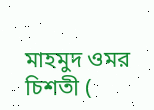মাহমুদ ওমর চিশতী (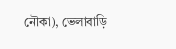নৌকা), ভেলাবাড়ি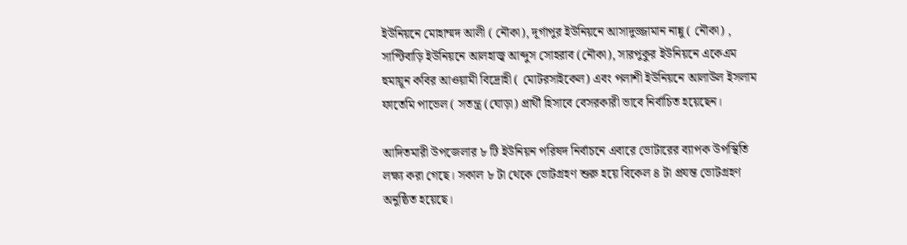ইউনিয়নে মোহাম্মদ আলী ( নৌকা), দূর্গাপুর ইউনিয়নে আসাদুজ্জামান নান্নু ( নৌকা) , সাপ্টিবাড়ি ইউনিয়নে আলহাজ্ব আব্দুস সোহরাব (নৌকা), সারপুকুর ইউনিয়নে একেএম হুমায়ূন কবির আওয়ামী বিদ্রোহী ( মোটরসাইকেল) এবং পলাশী ইউনিয়নে আলাউল ইসলাম ফাতেমি পাভেল ( সতন্ত্র (ঘোড়া) প্রার্থী হিসাবে বেসরকারী ভাবে নির্বাচিত হয়েছেন।

আদিতমারী উপজেলার ৮ টি ইউনিয়ন পরিষদ নির্বাচনে এবারে ভোটারের ব্যাপক উপস্থিতি লক্ষ্য করা গেছে। সকাল ৮ টা থেকে ভোটগ্রহণ শুরু হয়ে বিকেল ৪ টা প্রযন্ত ভোটগ্রহণ অনুষ্ঠিত হয়েছে।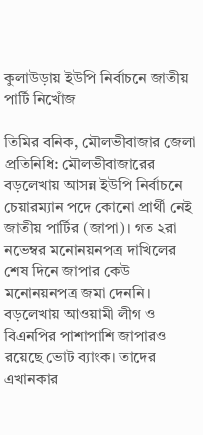কুলাউড়ায় ইউপি নির্বাচনে জাতীয় পার্টি নিখোঁজ

তিমির বনিক, মৌলভীবাজার জেলা প্রতিনিধি: মৌলভীবাজারের বড়লেখায় আসন্ন ইউপি নির্বাচনে চেয়ারম্যান পদে কোনো প্রার্থী নেই জাতীয় পার্টির (জাপা)। গত ২রা নভেম্বর মনোনয়নপত্র দাখিলের শেষ দিনে জাপার কেউ মনোনয়নপত্র জমা দেননি। বড়লেখায় আওয়ামী লীগ ও বিএনপির পাশাপাশি জাপারও রয়েছে ভোট ব্যাংক। তাদের এখানকার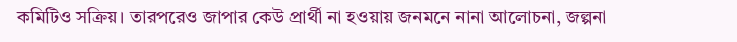কমিটিও সক্রিয়। তারপরেও জাপার কেউ প্রার্থী না হওয়ায় জনমনে নানা আলোচনা, জল্পনা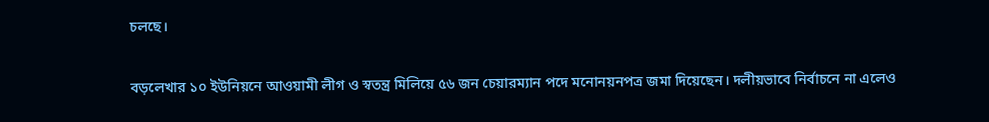চলছে।

বড়লেখার ১০ ইউনিয়নে আওয়ামী লীগ ও স্বতন্ত্র মিলিয়ে ৫৬ জন চেয়ারম্যান পদে মনোনয়নপত্র জমা দিয়েছেন। দলীয়ভাবে নির্বাচনে না এলেও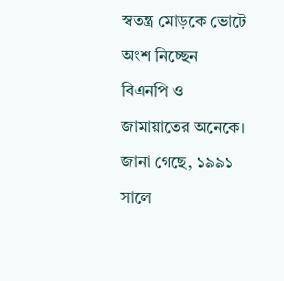স্বতন্ত্র মোড়কে ভোটে অংশ নিচ্ছেন বিএনপি ও জামায়াতের অনেকে। জানা গেছে, ১৯৯১ সালে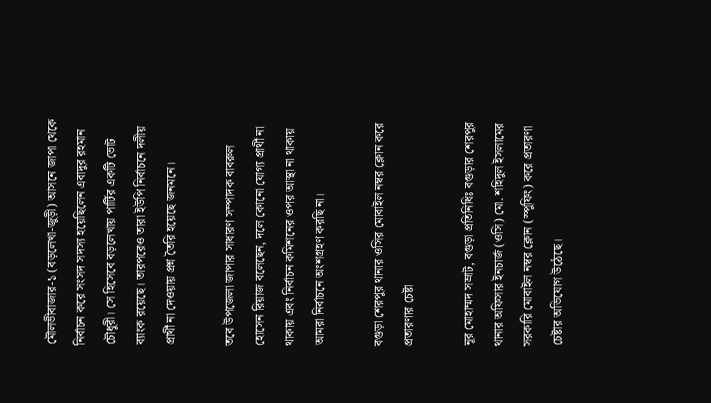মৌলভীবাজার-১ (বড়লেখা-জুড়ী) আসনে জাপা থেকে নির্বাচন করে সংসদ সদস্য হয়েছিলেন এবাদুর রহমান চৌধুরী। সে হিসেবে বড়লেখায় পার্টির একটি ভোট ব্যাংক রয়েছে। তারপরেও তারা ইউপি নির্বাচনে দলীয় প্রার্থী না দেওয়ায় প্রশ্ন তৈরি হয়েছে জনমনে।

তবে উপজেলা জাপার সাধারণ সম্পাদক বাবরুল হোসেন রিয়াজ বলেছেন, দলে কোনো যোগ্য প্রার্থী না থাকায় এবং নির্বাচন কমিশনের ওপর আস্থা না থাকায় আমরা নির্বাচনে অংশগ্রহণ করছি না।

বগুড়া শেরপুর থানার ওসির মোবাইল নম্বর ক্লোন করে প্রতারণার চেষ্টা

নূর মোহাম্মদ সম্রাট, বগুড়া প্রতিনিধিঃ বগুড়ার শেরপুর থানার অফিসার ইনচার্জ (ওসি) মো. শহিদুল ইসলামের সরকারি মোবাইল নম্বর ক্লোন (স্পুফিং) করে প্রতারণা চেষ্টার অভিযোগ উঠেছে।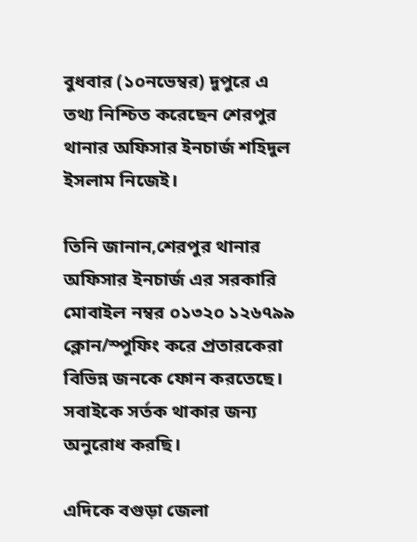বুধবার (১০নভেম্বর) দুপুরে এ তথ্য নিশ্চিত করেছেন শেরপুর থানার অফিসার ইনচার্জ শহিদুল ইসলাম নিজেই।

তিনি জানান,শেরপুর থানার অফিসার ইনচার্জ এর সরকারি মোবাইল নম্বর ০১৩২০ ১২৬৭৯৯ ক্লোন/স্পুফিং করে প্রতারকেরা বিভিন্ন জনকে ফোন করতেছে। সবাইকে সর্তক থাকার জন্য অনুরোধ করছি।

এদিকে বগুড়া জেলা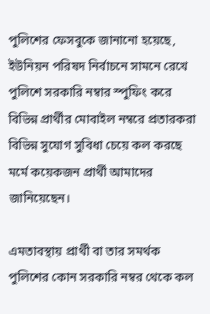পুলিশের ফেসবুকে জানানো হয়েছে, ইউনিয়ন পরিষদ নির্বাচনে সামনে রেখে পুলিশে সরকারি নম্বার স্পুফিং করে বিভিন্ন প্রার্থীর মোবাইল নম্বরে প্রতারকরা বিভিন্ন সুযোগ সুবিধা চেয়ে কল করছে মর্মে কয়েকজন প্রার্থী আমাদের জানিয়েছেন।

এমতাবস্থায় প্রার্থী বা তার সমর্থক পুলিশের কোন সরকারি নম্বর থেকে কল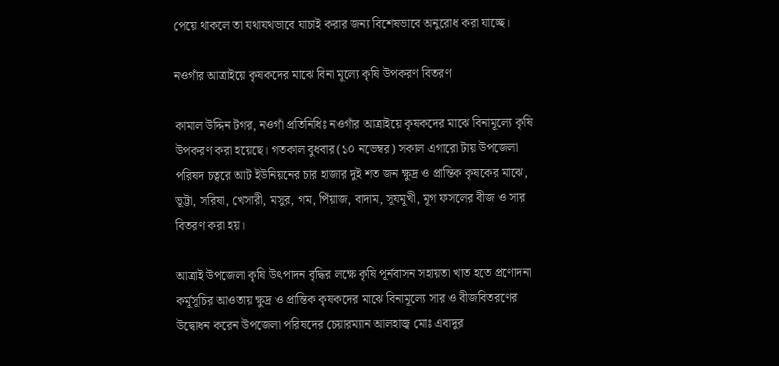পেয়ে থাকলে তা যথাযথভাবে যাচাই করার জন্য বিশেষভাবে অনুরোধ করা যাচ্ছে।

নওগাঁর আত্রাইয়ে কৃষকদের মাঝে বিনা মূল্যে কৃষি উপকরণ বিতরণ

কামাল উদ্দিন টগর, নওগাঁ প্রতিনিধিঃ নওগাঁর আত্রাইয়ে কৃষকদের মাঝে বিনামূল্যে কৃষি উপকরণ করা হয়েছে। গতকাল বুধবার(১০ নভেম্বর) সকাল এগারো টায় উপজেলা পরিষদ চত্বরে আট ইউনিয়নের চার হাজার দুই শত জন ক্ষুদ্র ও প্রান্তিক কৃষকের মাঝে, ভূট্টা, সরিষা, খেসারী, মসুর, গম, পিঁয়াজ, বাদাম, সূযমূখী, মূগ ফসলের বীজ ও সার বিতরণ করা হয়।

আত্রাই উপজেলা কৃষি উৎপাদন বৃদ্ধির লক্ষে কৃষি পূর্নবাসন সহায়তা খাত হতে প্রণোদনা কর্মূসূচির আওতায় ক্ষুদ্র ও প্রান্তিক কৃষকদের মাঝে বিনামূল্যে সার ও বীজবিতরণের উদ্বোধন করেন উপজেলা পরিষদের চেয়ারম্যান আলহাজ্ব মোঃ এবাদুর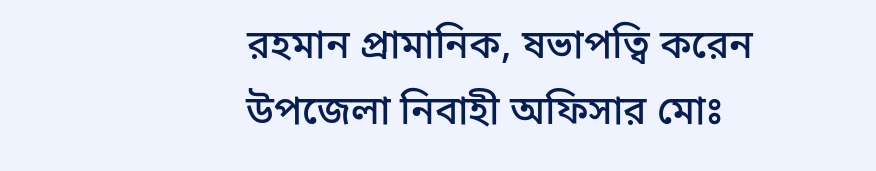রহমান প্রামানিক, ষভাপত্বি করেন উপজেলা নিবাহী অফিসার মোঃ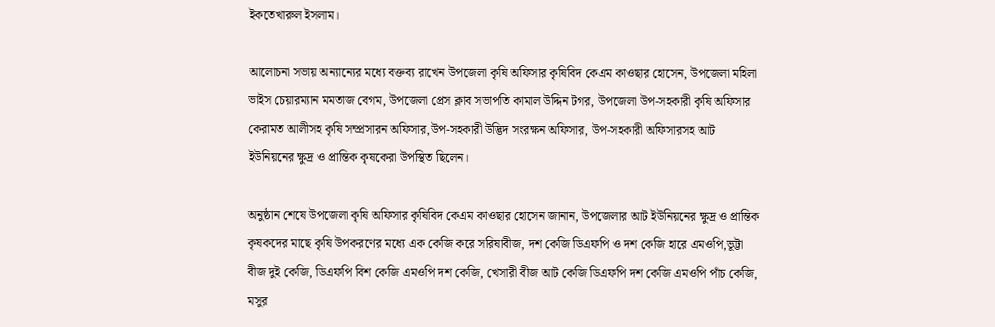ইকতেখারুল ইসলাম।

আলোচনা সভায় অন্যান্যের মধ্যে বক্তব্য রাখেন উপজেলা কৃষি অফিসার কৃষিবিদ কেএম কাওছার হোসেন, উপজেলা মহিলা ভাইস চেয়ারম্যান মমতাজ বেগম, উপজেলা প্রেস ক্লাব সভাপতি কামাল উদ্দিন টগর, উপজেলা উপ-সহকারী কৃষি অফিসার কেরামত আলীসহ কৃষি সম্প্রসারন অফিসার,উপ-সহকারী উদ্ভিদ সংরক্ষন অফিসার, উপ-সহকারী অফিসারসহ আট
ইউনিয়নের ক্ষুদ্র ও প্রান্তিক কৃষকেরা উপস্থিত ছিলেন।

অনুষ্ঠান শেষে উপজেলা কৃষি অফিসার কৃষিবিদ কেএম কাওছার হোসেন জানান, উপজেলার আট ইউনিয়নের ক্ষুদ্র ও প্রান্তিক
কৃষকদের মাছে কৃষি উপকরণের মধ্যে এক কেজি করে সরিষাবীজ, দশ কেজি ডিএফপি ও দশ কেজি হারে এমওপি,ভূট্টা বীজ দুই কেজি, ডিএফপি বিশ কেজি এমওপি দশ কেজি, খেসারী বীজ আট কেজি ডিএফপি দশ কেজি এমওপি পাঁচ কেজি, মসুর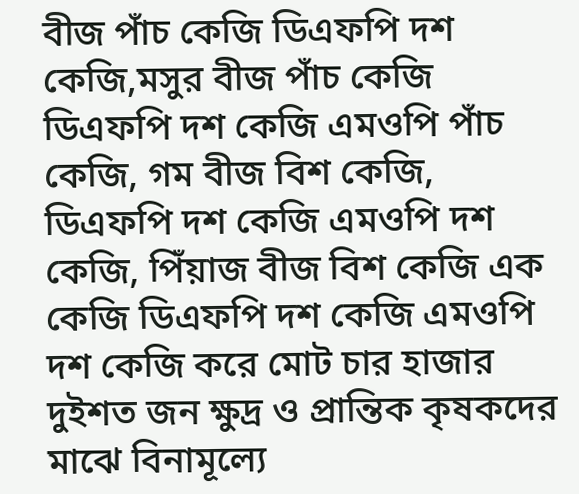বীজ পাঁচ কেজি ডিএফপি দশ কেজি,মসুর বীজ পাঁচ কেজি ডিএফপি দশ কেজি এমওপি পাঁচ কেজি, গম বীজ বিশ কেজি, ডিএফপি দশ কেজি এমওপি দশ কেজি, পিঁয়াজ বীজ বিশ কেজি এক কেজি ডিএফপি দশ কেজি এমওপি দশ কেজি করে মোট চার হাজার দুইশত জন ক্ষুদ্র ও প্রান্তিক কৃষকদের মাঝে বিনামূল্যে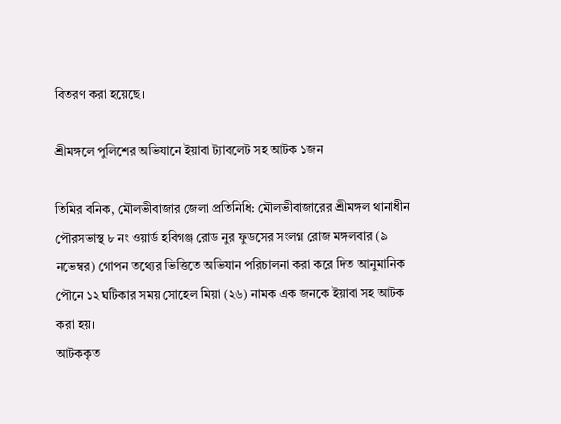বিতরণ করা হয়েছে।

শ্রীমঙ্গলে পুলিশের অভিযানে ইয়াবা ট্যাবলেট সহ আটক ১জন

তিমির বনিক, মৌলভীবাজার জেলা প্রতিনিধি: মৌলভীবাজারের শ্রীমঙ্গল থানাধীন পৌরসভাস্থ ৮ নং ওয়ার্ড হবিগঞ্জ রোড নুর ফুডসের সংলগ্ন রোজ মঙ্গলবার (৯ নভেম্বর) গোপন তথ্যের ভিত্তিতে অভিযান পরিচালনা করা করে দিত আনুমানিক পৌনে ১২ ঘটিকার সময় সোহেল মিয়া (২৬) নামক এক জনকে ইয়াবা সহ আটক করা হয়।
আটককৃত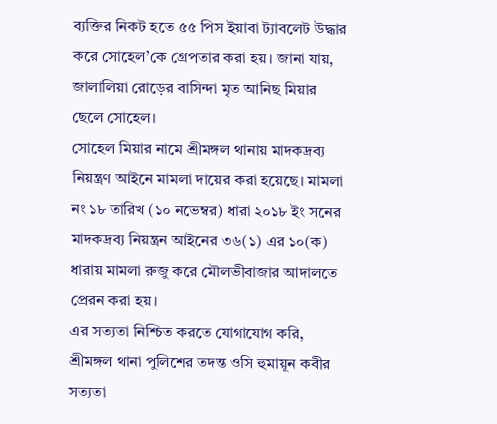ব্যক্তির নিকট হতে ৫৫ পিস ইয়াবা ট্যাবলেট উদ্ধার করে সোহেল’কে গ্ৰেপতার করা হয়। জানা যায়,  জালালিয়া রোড়ের বাসিন্দা মৃত আনিছ মিয়ার ছেলে সোহেল।
সোহেল মিয়ার নামে শ্রীমঙ্গল থানায় মাদকদ্রব্য নিয়ন্ত্রণ আইনে মামলা দায়ের করা হয়েছে। মামলা নং ১৮ তারিখ (১০ নভেম্বর) ধারা ২০১৮ ইং সনের মাদকদ্রব্য নিয়ন্ত্রন আইনের ৩৬(১) এর ১০(ক) ধারায় মামলা রুজু করে মৌলভীবাজার আদালতে প্রেরন করা হয়।
এর সত্যতা নিশ্চিত করতে যোগাযোগ করি, শ্রীমঙ্গল থানা পুলিশের তদন্ত ওসি হুমায়ূন কবীর সত্যতা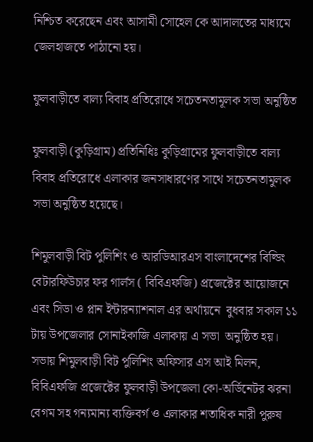নিশ্চিত করেছেন এবং আসামী সোহেল কে আদালতের মাধ্যমে জেলহাজতে পাঠানো হয়।

ফুলবাড়ীতে বাল্য বিবাহ প্রতিরোধে সচেতনতামূলক সভা অনুষ্ঠিত

ফুলবাড়ী (কুড়িগ্রাম) প্রতিনিধিঃ কুড়িগ্রামের ফুলবাড়ীতে বাল্য বিবাহ প্রতিরোধে এলাকার জনসাধারণের সাথে সচেতনতামুলক সভা অনুষ্ঠিত হয়েছে।

শিমুলবাড়ী বিট পুলিশিং ও আরডিআরএস বাংলাদেশের বিল্ডিং বেটারফিউচার ফর গার্লস ( বিবিএফজি) প্রজেক্টের আয়োজনে এবং সিডা ও প্লান ইন্টারন্যাশনাল এর অর্থায়নে  বুধবার সকাল ১১ টায় উপজেলার সোনাইকাজি এলাকায় এ সভা  অনুষ্ঠিত হয়।
সভায় শিমুলবাড়ী বিট পুলিশিং অফিসার এস আই মিলন, বিবিএফজি প্রজেক্টের ফুলবাড়ী উপজেলা কো-অর্ডিনেটর ঝরনা বেগম সহ গন্যমান্য ব্যক্তিবর্গ ও এলাকার শতাধিক নারী পুরুষ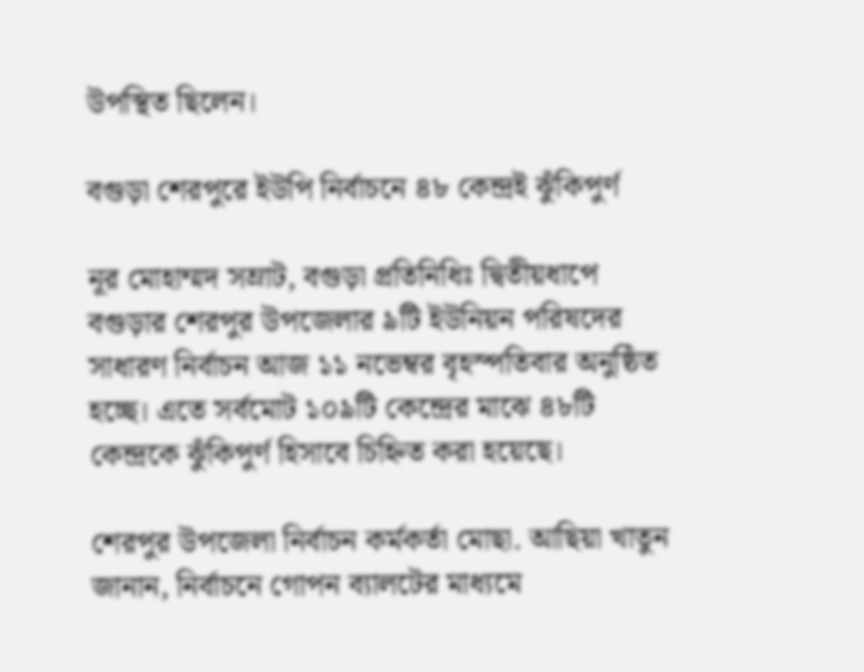উপস্থিত ছিলেন।

বগুড়া শেরপুরে ইউপি নির্বাচনে ৪৮ কেন্দ্রই ঝুঁকিপুর্ণ

নূর মোহাম্মদ সম্রাট, বগুড়া প্রতিনিধিঃ দ্বিতীয়ধাপে বগুড়ার শেরপুর উপজেলার ৯টি ইউনিয়ন পরিষদের সাধারণ নির্বাচন আজ ১১ নভেম্বর বৃহস্পতিবার অনুষ্ঠিত হচ্ছে। এতে সর্বমোট ১০৯টি কেন্দ্রের মাঝে ৪৮টি কেন্দ্রকে ঝুঁকিপুর্ণ হিসাবে চিহ্নিত করা হয়েছে।

শেরপুর উপজেলা নির্বাচন কর্মকর্তা মোছা. আছিয়া খাতুন জানান, নির্বাচনে গোপন ব্যালটের মাধ্যমে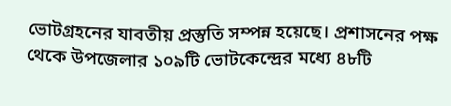ভোটগ্রহনের যাবতীয় প্রস্তুতি সম্পন্ন হয়েছে। প্রশাসনের পক্ষ থেকে উপজেলার ১০৯টি ভোটকেন্দ্রের মধ্যে ৪৮টি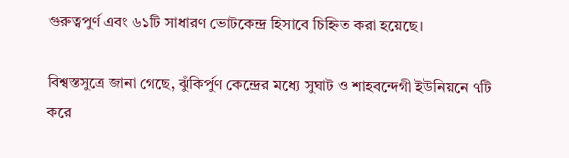গুরুত্বপুর্ণ এবং ৬১টি সাধারণ ভোটকেন্দ্র হিসাবে চিহ্নিত করা হয়েছে।

বিশ্বস্তসুত্রে জানা গেছে, ঝুঁকির্পুণ কেন্দ্রের মধ্যে সুঘাট ও শাহবন্দেগী ইউনিয়নে ৭টি করে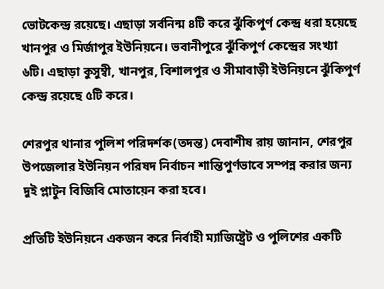ভোটকেন্দ্র রয়েছে। এছাড়া সর্বনিন্ম ৪টি করে ঝুঁকিপুর্ণ কেন্দ্র ধরা হয়েছে খানপুর ও মির্জাপুর ইউনিয়নে। ভবানীপুরে ঝুঁকিপুর্ণ কেন্দ্রের সংখ্যা ৬টি। এছাড়া কুসুম্বী, খানপুর, বিশালপুর ও সীমাবাড়ী ইউনিয়নে ঝুঁকিপুর্ণ কেন্দ্র রয়েছে ৫টি করে।

শেরপুর থানার পুলিশ পরিদর্শক(তদন্ত) দেবাশীষ রায় জানান, শেরপুর উপজেলার ইউনিয়ন পরিষদ নির্বাচন শান্তিপুর্ণভাবে সম্পন্ন করার জন্য দুই প্লাটুন বিজিবি মোতায়েন করা হবে।

প্রতিটি ইউনিয়নে একজন করে নির্বাহী ম্যাজিষ্ট্রেট ও পুলিশের একটি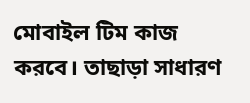মোবাইল টিম কাজ করবে। তাছাড়া সাধারণ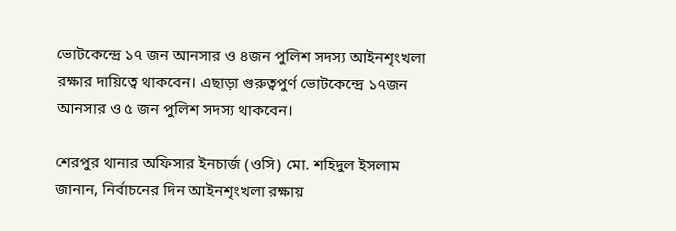ভোটকেন্দ্রে ১৭ জন আনসার ও ৪জন পুলিশ সদস্য আইনশৃংখলা রক্ষার দায়িত্বে থাকবেন। এছাড়া গুরুত্বপুর্ণ ভোটকেন্দ্রে ১৭জন আনসার ও ৫ জন পুলিশ সদস্য থাকবেন।

শেরপুর থানার অফিসার ইনচার্জ (ওসি) মো. শহিদুল ইসলাম জানান, নির্বাচনের দিন আইনশৃংখলা রক্ষায়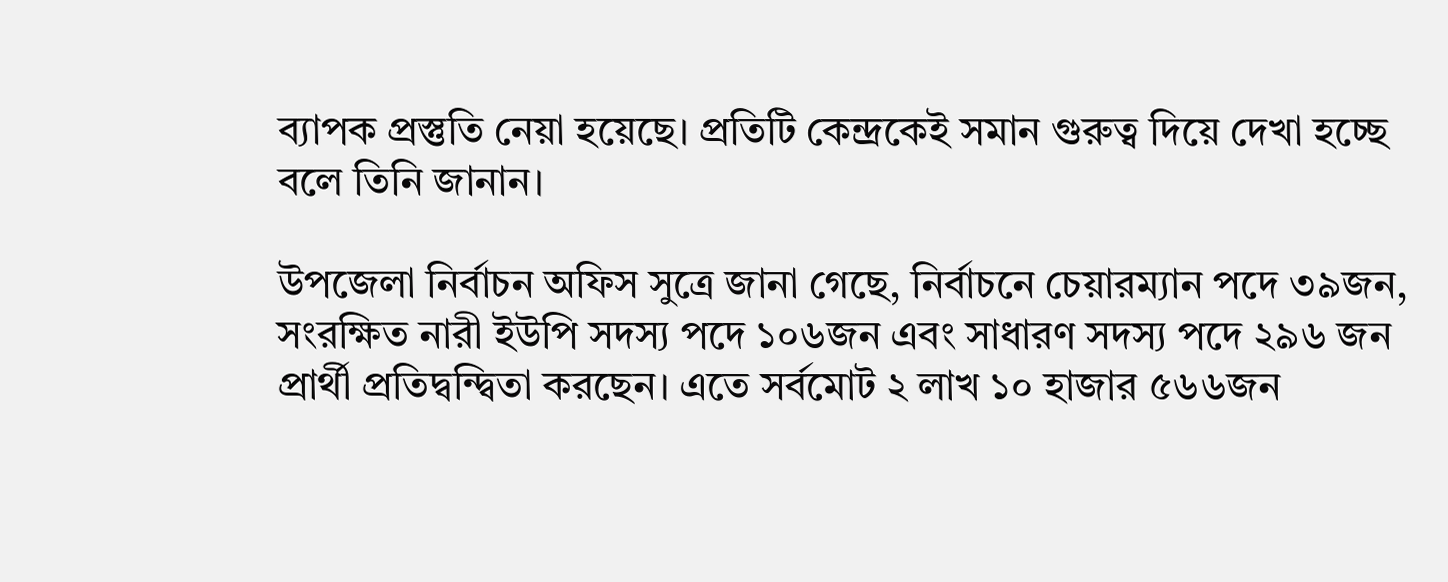ব্যাপক প্রস্তুতি নেয়া হয়েছে। প্রতিটি কেন্দ্রকেই সমান গুরুত্ব দিয়ে দেখা হচ্ছে বলে তিনি জানান।

উপজেলা নির্বাচন অফিস সুত্রে জানা গেছে, নির্বাচনে চেয়ারম্যান পদে ৩৯জন, সংরক্ষিত নারী ইউপি সদস্য পদে ১০৬জন এবং সাধারণ সদস্য পদে ২৯৬ জন প্রার্থী প্রতিদ্বন্দ্বিতা করছেন। এতে সর্বমোট ২ লাখ ১০ হাজার ৫৬৬জন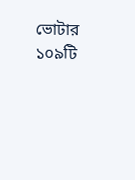ভোটার ১০৯টি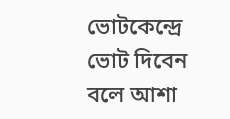ভোটকেন্দ্রে ভোট দিবেন বলে আশা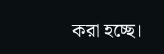করা হচ্ছে।